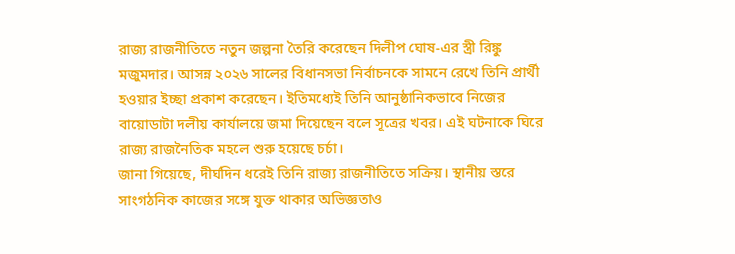রাজ্য রাজনীতিতে নতুন জল্পনা তৈরি করেছেন দিলীপ ঘোষ-এর স্ত্রী রিঙ্কু মজুমদার। আসন্ন ২০২৬ সালের বিধানসভা নির্বাচনকে সামনে রেখে তিনি প্রার্থী হওয়ার ইচ্ছা প্রকাশ করেছেন। ইতিমধ্যেই তিনি আনুষ্ঠানিকভাবে নিজের বায়োডাটা দলীয় কার্যালয়ে জমা দিয়েছেন বলে সূত্রের খবর। এই ঘটনাকে ঘিরে রাজ্য রাজনৈতিক মহলে শুরু হয়েছে চর্চা।
জানা গিয়েছে, দীর্ঘদিন ধরেই তিনি রাজ্য রাজনীতিতে সক্রিয়। স্থানীয় স্তরে সাংগঠনিক কাজের সঙ্গে যুক্ত থাকার অভিজ্ঞতাও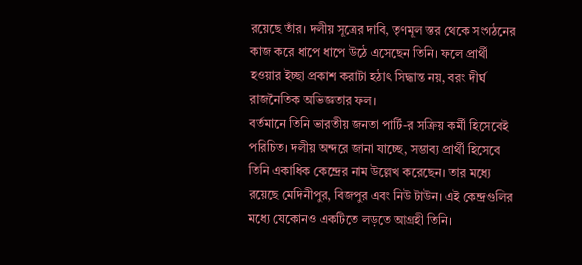রয়েছে তাঁর। দলীয় সূত্রের দাবি, তৃণমূল স্তর থেকে সংগঠনের কাজ করে ধাপে ধাপে উঠে এসেছেন তিনি। ফলে প্রার্থী হওয়ার ইচ্ছা প্রকাশ করাটা হঠাৎ সিদ্ধান্ত নয়, বরং দীর্ঘ রাজনৈতিক অভিজ্ঞতার ফল।
বর্তমানে তিনি ভারতীয় জনতা পার্টি-র সক্রিয় কর্মী হিসেবেই পরিচিত। দলীয় অন্দরে জানা যাচ্ছে, সম্ভাব্য প্রার্থী হিসেবে তিনি একাধিক কেন্দ্রের নাম উল্লেখ করেছেন। তার মধ্যে রয়েছে মেদিনীপুর, বিজপুর এবং নিউ টাউন। এই কেন্দ্রগুলির মধ্যে যেকোনও একটিতে লড়তে আগ্রহী তিনি।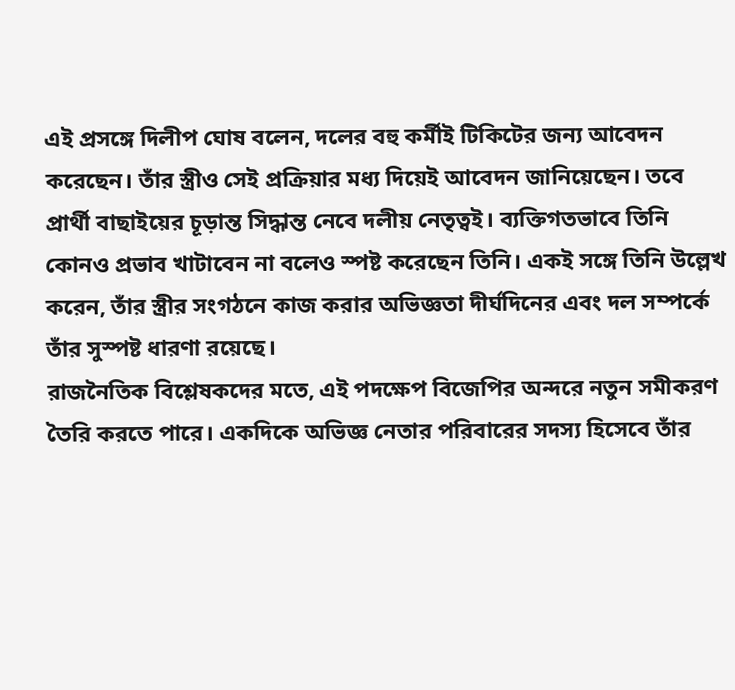এই প্রসঙ্গে দিলীপ ঘোষ বলেন, দলের বহু কর্মীই টিকিটের জন্য আবেদন করেছেন। তাঁর স্ত্রীও সেই প্রক্রিয়ার মধ্য দিয়েই আবেদন জানিয়েছেন। তবে প্রার্থী বাছাইয়ের চূড়ান্ত সিদ্ধান্ত নেবে দলীয় নেতৃত্বই। ব্যক্তিগতভাবে তিনি কোনও প্রভাব খাটাবেন না বলেও স্পষ্ট করেছেন তিনি। একই সঙ্গে তিনি উল্লেখ করেন, তাঁর স্ত্রীর সংগঠনে কাজ করার অভিজ্ঞতা দীর্ঘদিনের এবং দল সম্পর্কে তাঁর সুস্পষ্ট ধারণা রয়েছে।
রাজনৈতিক বিশ্লেষকদের মতে, এই পদক্ষেপ বিজেপির অন্দরে নতুন সমীকরণ তৈরি করতে পারে। একদিকে অভিজ্ঞ নেতার পরিবারের সদস্য হিসেবে তাঁর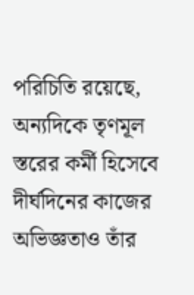পরিচিতি রয়েছে, অন্যদিকে তৃণমূল স্তরের কর্মী হিসেবে দীর্ঘদিনের কাজের অভিজ্ঞতাও তাঁর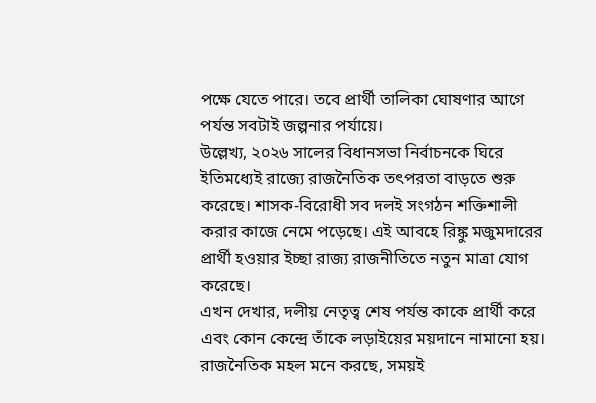পক্ষে যেতে পারে। তবে প্রার্থী তালিকা ঘোষণার আগে পর্যন্ত সবটাই জল্পনার পর্যায়ে।
উল্লেখ্য, ২০২৬ সালের বিধানসভা নির্বাচনকে ঘিরে ইতিমধ্যেই রাজ্যে রাজনৈতিক তৎপরতা বাড়তে শুরু করেছে। শাসক-বিরোধী সব দলই সংগঠন শক্তিশালী করার কাজে নেমে পড়েছে। এই আবহে রিঙ্কু মজুমদারের প্রার্থী হওয়ার ইচ্ছা রাজ্য রাজনীতিতে নতুন মাত্রা যোগ করেছে।
এখন দেখার, দলীয় নেতৃত্ব শেষ পর্যন্ত কাকে প্রার্থী করে এবং কোন কেন্দ্রে তাঁকে লড়াইয়ের ময়দানে নামানো হয়। রাজনৈতিক মহল মনে করছে, সময়ই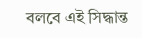বলবে এই সিদ্ধান্ত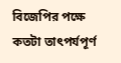বিজেপির পক্ষে কতটা তাৎপর্যপূর্ণ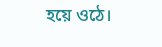হয়ে ওঠে।